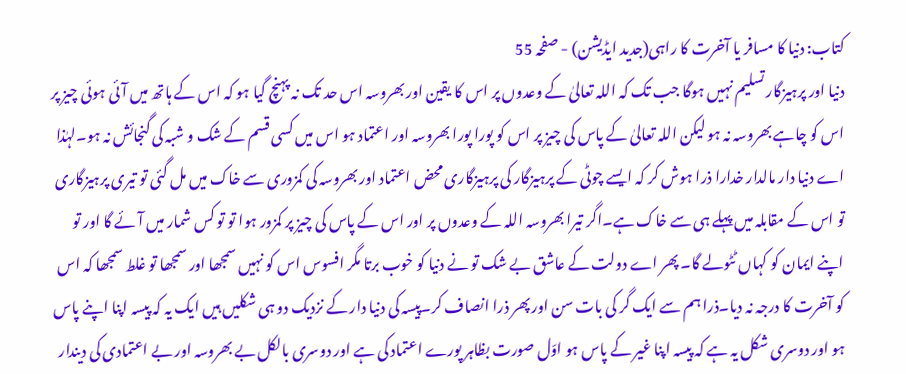کتاب: دنیا کا مسافر یا آخرت کا راہی(جدید ایڈیشن) - صفحہ 55
دنیا اور پرہیزگار تسلیم نہیں ہوگا جب تک کہ اللہ تعالیٰ کے وعدوں پر اس کا یقین اور بھروسہ اس حد تک نہ پہنچ گیا ہو کہ اس کے ہاتھ میں آئی ہوئی چیز پر اس کو چاہے بھروسہ نہ ہو لیکن اللہ تعالیٰ کے پاس کی چیز پر اس کو پورا پورا بھروسہ اور اعتماد ہو اس میں کسی قسم کے شک و شبہ کی گنجائش نہ ہو۔لہٰذا اے دنیا دار مالدار خدارا ذرا ہوش کر کہ ایسے چوٹی کے پرہیزگار کی پرہیزگاری محض اعتماد اور بھروسہ کی کمزوری سے خاک میں مل گئی تو تیری پرہیزگاری تو اس کے مقابلہ میں پہلے ہی سے خاک ہے۔اگر تیرا بھروسہ اللہ کے وعدوں پر اور اس کے پاس کی چیز پر کمزور ہوا تو تو کس شمار میں آئے گا اور تو اپنے ایمان کو کہاں ٹٹولے گا۔ پھر اے دولت کے عاشق بے شک تو نے دنیا کو خوب برتا مگر افسوس اس کو نہیں سمجھا اور سمجھا تو غلط سمجھا کہ اس کو آخرت کا درجہ نہ دیا۔ذرا ہم سے ایک گر کی بات سن اور پھر ذرا انصاف کر۔پیسہ کی دنیا دار کے نزدیک دو ہی شکلیں ہیں ایک یہ کہ پیسہ اپنا اپنے پاس ہو اور دوسری شکل یہ ہے کہ پیسہ اپنا غیر کے پاس ہو اوّل صورت بظاہر پورے اعتماد کی ہے اور دوسری بالکل بے بھروسہ اور بے اعتمادی کی دیندار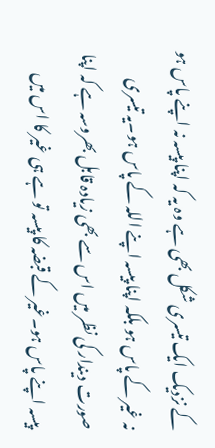کے نزدیک ایک تیسری شکل بھی ہے وہ یہ کہ اپنا پیسہ نہ اپنے پاس ہو نہ غیر کے پاس ہو بلکہ اپنا پیسہ اپنے اللہ کے پاس ہو۔یہ تیسری صورت دیندار کی نظر میں اس سے بھی زیادہ قابل بھروسہ ہے کہ اپنا پیسہ اپنے پاس ہو۔غیر کے قبضہ کا پیسہ تو ہے ہی غیر کا اس میں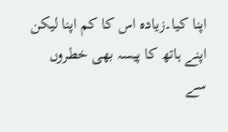اپنا کیا۔زیادہ اس کا کم اپنا لیکن اپنے ہاتھ کا پیسہ بھی خطروں سے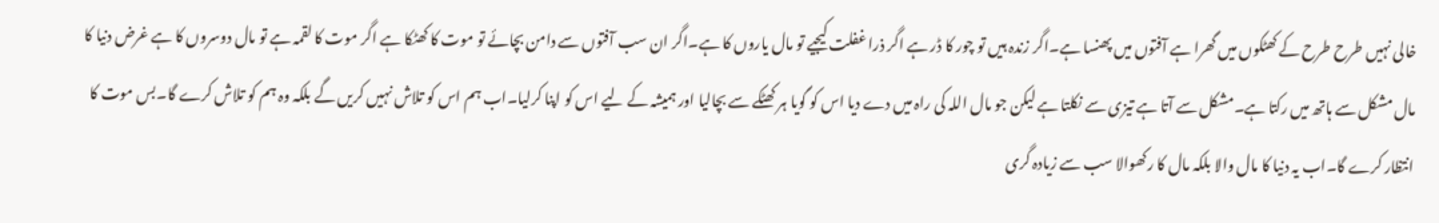خالی نہیں طرح طرح کے کھٹکوں میں گھرا ہے آفتوں میں پھنسا ہے۔اگر زندہ ہیں تو چور کا ڈر ہے اگر ذرا غفلت کیجیے تو مال یاروں کا ہے۔اگر ان سب آفتوں سے دامن بچائے تو موت کا کھٹکا ہے اگر موت کا لقمہ ہے تو مال دوسروں کا ہے غرض دنیا کا مال مشکل سے ہاتھ میں رکتا ہے۔مشکل سے آتا ہے تیزی سے نکلتا ہے لیکن جو مال اللہ کی راہ میں دے دیا اس کو گویا ہر کھٹکے سے بچالیا اور ہمیشہ کے لیے اس کو اپنا کرلیا۔اب ہم اس کو تلاش نہیں کریں گے بلکہ وہ ہم کو تلاش کرے گا۔بس موت کا انتظار کرے گا۔اب یہ دنیا کا مال والا بلکہ مال کا رکھوالا سب سے زیادہ گری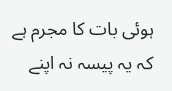ہوئی بات کا مجرم ہے کہ یہ پیسہ نہ اپنے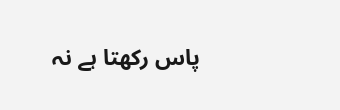پاس رکھتا ہے نہ